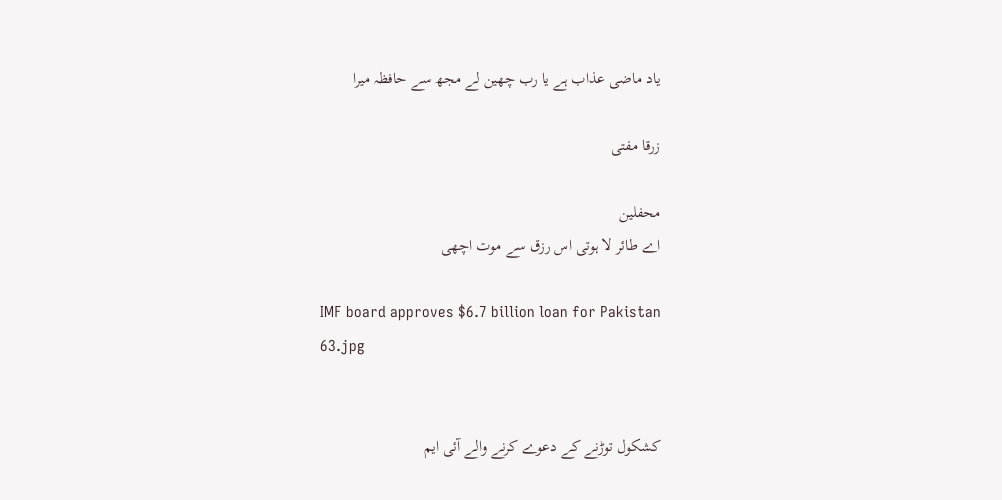یاد ماضی عذاب ہے یا رب چھین لے مجھ سے حافظہ میرا

زرقا مفتی

محفلین
اے طائر لا ہوتی اس رزق سے موت اچھی

IMF board approves $6.7 billion loan for Pakistan
63.jpg


کشکول توڑنے کے دعوے کرنے والے آئی ایم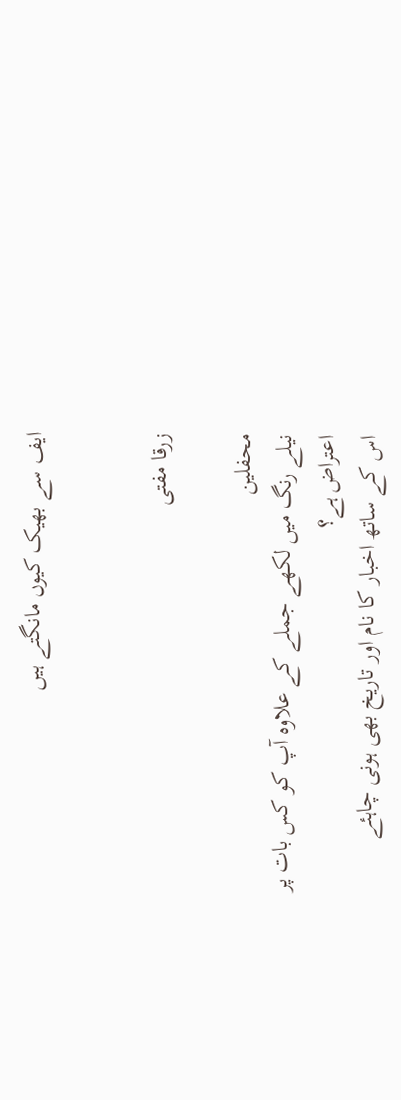ایف سے بھیک کیوں مانگتے ہیں


زرقا مفتی

محفلین
نیلے رنگ میں لکھے جملے کے علاوہ آپ کو کس بات پر اعتراض ہے؟
اس کے ساتھ اخبار کا نام اور تاریخ بھی ہونی چاہئے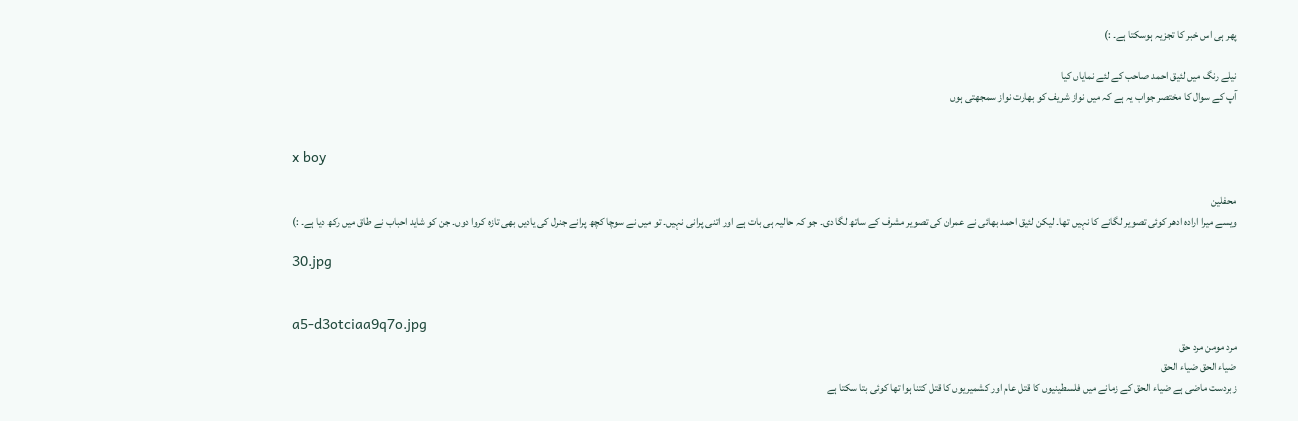پھر ہی اس خبر کا تجزیہ ہوسکتا ہے۔ :)

نیلے رنگ میں لئیق احمد صاحب کے لئے نمایاں کیا
آپ کے سوال کا مختصر جواب یہ ہے کہ میں نواز شریف کو بھارت نواز سمجھتی ہوں


x boy

محفلین
ویسے میرا ارادہ ادھر کوئی تصویر لگانے کا نہیں تھا۔ لیکن لئیق احمد بھائی نے عمران کی تصویر مشرف کے ساتھ لگا دی۔ جو کہ حالیہ ہی بات ہے اور اتنی پرانی نہیں۔ تو میں نے سوچا کچھ پرانے جنرل کی یادیں بھی تازہ کروا دوں۔ جن کو شاید احباب نے طاق میں رکھ دیا ہے۔ :)

30.jpg


a5-d3otciaa9q7o.jpg
مرد مومن مرد حق
ضیاء الحق ضیاء الحق
زبردست ماضی ہے ضیاء الحق کے زمانے میں فلسطینیوں کا قتل عام اور کشمیریوں کا قتل کتنا ہوا تھا کوئی بتا سکتا ہے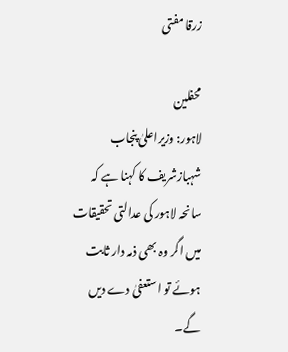زرقا مفتی

محفلین
لاہور: وزیراعلیٰ پنجاب شہبازشریف کا کہنا ہے کہ سانحہ لاہور کی عدالتی تحقیقات میں اگر وہ بھی ذمہ دار ثابت ہوئے تو استعفیٰ دے دیں گے۔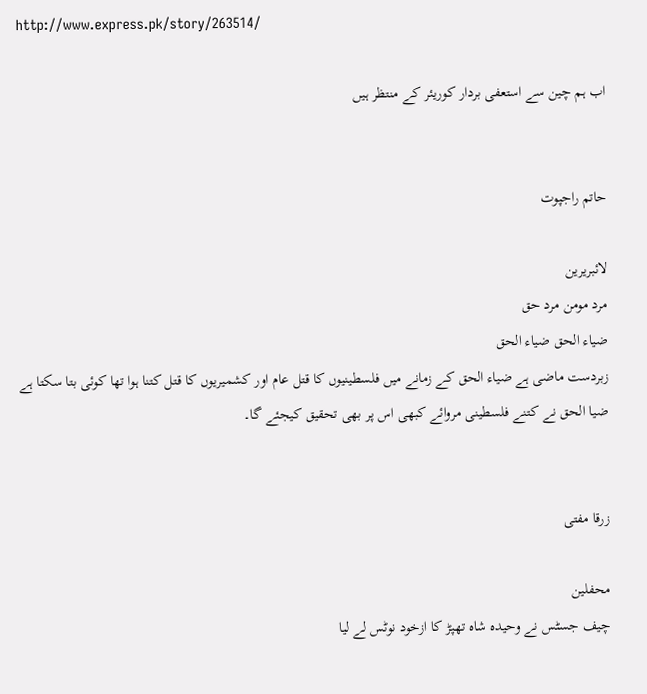http://www.express.pk/story/263514/

اب ہم چین سے استعفی بردار کوریئر کے منتظر ہیں


حاتم راجپوت

لائبریرین
مرد مومن مرد حق
ضیاء الحق ضیاء الحق
زبردست ماضی ہے ضیاء الحق کے زمانے میں فلسطینیوں کا قتل عام اور کشمیریوں کا قتل کتنا ہوا تھا کوئی بتا سکتا ہے
ضیا الحق نے کتنے فلسطینی مروائے کبھی اس پر بھی تحقیق کیجئے گا۔


زرقا مفتی

محفلین
چیف جسٹس نے وحیدہ شاہ تھپڑ کا ازخود نوٹس لے لیا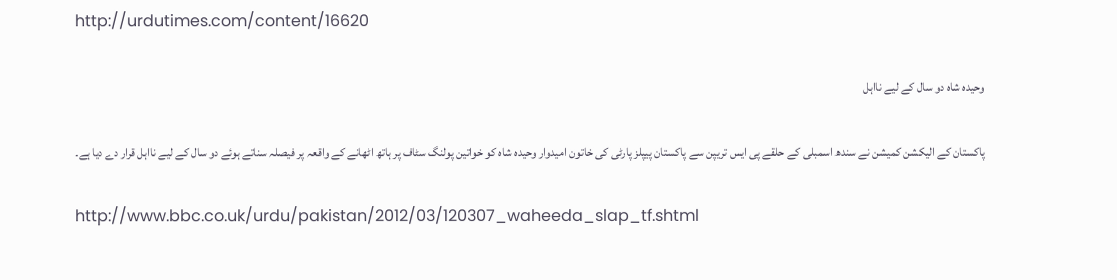http://urdutimes.com/content/16620

وحیدہ شاہ دو سال کے لیے نااہل

پاکستان کے الیکشن کمیشن نے سندھ اسمبلی کے حلقے پی ایس تریپن سے پاکستان پیپلز پارٹی کی خاتون امیدوار وحیدہ شاہ کو خواتین پولنگ سٹاف پر ہاتھ اٹھانے کے واقعہ پر فیصلہ سناتے ہوئے دو سال کے لیے نااہل قرار دے دیا ہے۔

http://www.bbc.co.uk/urdu/pakistan/2012/03/120307_waheeda_slap_tf.shtml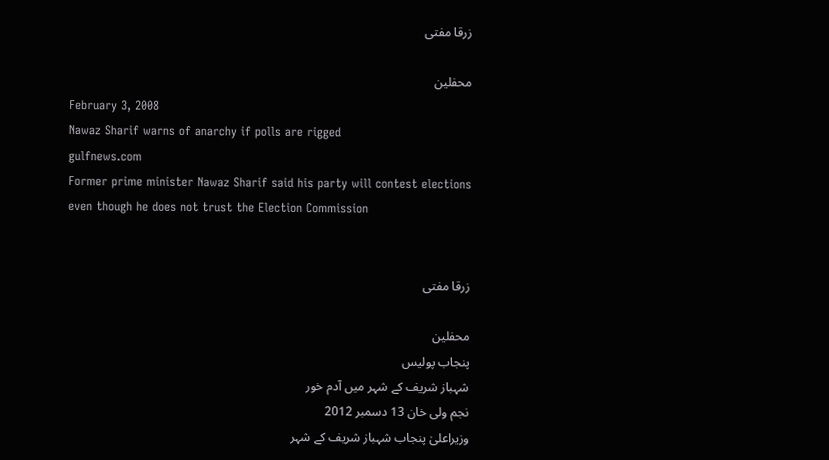زرقا مفتی

محفلین
February 3, 2008
Nawaz Sharif warns of anarchy if polls are rigged
gulfnews.com
Former prime minister Nawaz Sharif said his party will contest elections even though he does not trust the Election Commission


زرقا مفتی

محفلین
پنجاب پولیس
شہباز شریف کے شہر میں آدم خور
نجم ولی خان 13 دسمبر 2012
وزیراعلیٰ پنجاب شہباز شریف کے شہر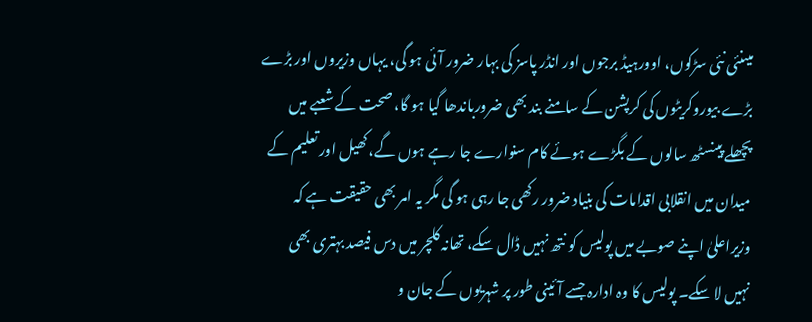میںنئی نئی سڑکوں، اوورہیڈ برجوں اور انڈر پاسز کی بہار ضرور آئی ہو گی، یہاں وزیروں اور بڑے بڑے بیوروکریٹوں کی کرپشن کے سامنے بند بھی ضرورباندھا گیا ہو گا، صحت کے شعبے میں پچھلے پینسٹھ سالوں کے بگڑے ہوئے کام سنوارے جا رہے ہوں گے، کھیل اور تعلیم کے میدان میں انقلابی اقدامات کی بنیاد ضرور رکھی جا رہی ہو گی مگر یہ امر بھی حقیقت ہے کہ وزیراعلیٰ اپنے صوبے میں پولیس کو نتھ نہیں ڈال سکے، تھانہ کلچر میں دس فیصد بہتری بھی نہیں لا سکے۔ پولیس کا وہ ادارہ جسے آئینی طور پر شہریوں کے جان و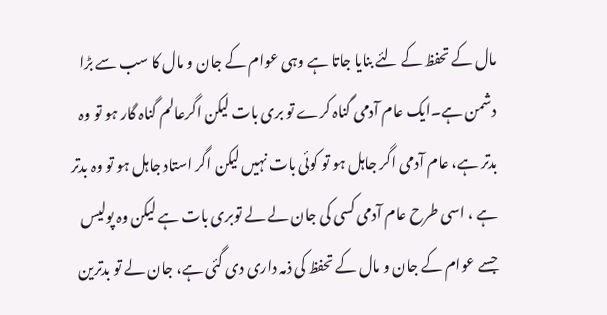مال کے تحفظ کے لئے بنایا جاتا ہے وہی عوام کے جان و مال کا سب سے بڑا دشمن ہے۔ایک عام آدمی گناہ کرے تو بری بات لیکن اگرعالم گناہ گار ہو تو وہ بدتر ہے، عام آدمی اگر جاہل ہو تو کوئی بات نہیں لیکن اگر استاد جاہل ہو تو وہ بدتر ہے ، اسی طرح عام آدمی کسی کی جان لے لے توبری بات ہے لیکن وہ پولیس جسے عوام کے جان و مال کے تحفظ کی ذمہ داری دی گئی ہے، جان لے تو بدترین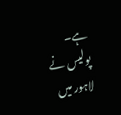ہے۔
پولیس نے لاہور میں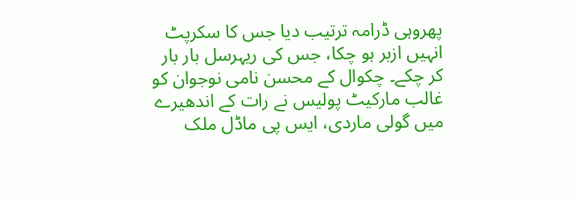پھروہی ڈرامہ ترتیب دیا جس کا سکرپٹ انہیں ازبر ہو چکا، جس کی ریہرسل بار بار کر چکے۔ چکوال کے محسن نامی نوجوان کو غالب مارکیٹ پولیس نے رات کے اندھیرے میں گولی ماردی، ایس پی ماڈل ملک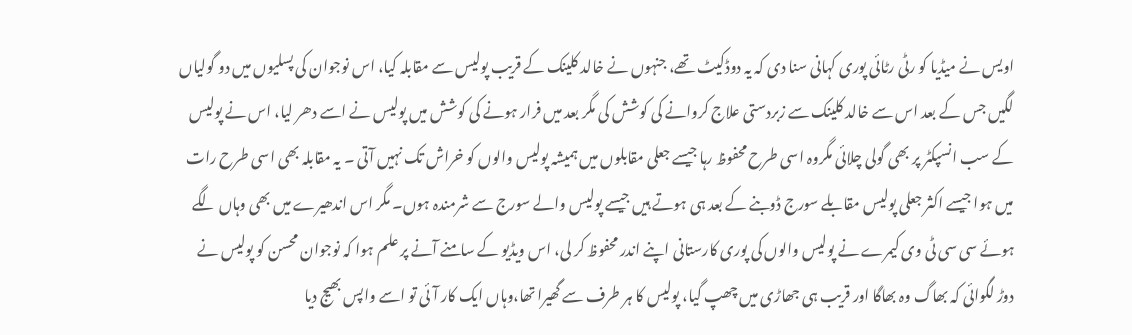اویس نے میڈیا کو رٹی رٹائی پوری کہانی سنا دی کہ یہ دوڈکیٹ تھے، جنہوں نے خالد کلینک کے قریب پولیس سے مقابلہ کیا، اس نوجوان کی پسلیوں میں دو گولیاں لگیں جس کے بعد اس سے خالد کلینک سے زبردستی علاج کروانے کی کوشش کی مگر بعد میں فرار ہونے کی کوشش میں پولیس نے اسے دھر لیا، اس نے پولیس کے سب انسپکٹر پر بھی گولی چلائی مگروہ اسی طرح محفوظ رہا جیسے جعلی مقابلوں میں ہمیشہ پولیس والوں کو خراش تک نہیں آتی ۔ یہ مقابلہ بھی اسی طرح رات میں ہوا جیسے اکثر جعلی پولیس مقابلے سورج ڈوبنے کے بعد ہی ہوتے ہیں جیسے پولیس والے سورج سے شرمندہ ہوں۔ مگر اس اندھیرے میں بھی وہاں لگے ہوئے سی سی ٹی وی کیمرے نے پولیس والوں کی پوری کارستانی اپنے اندر محفوظ کر لی، اس ویڈیو کے سامنے آنے پر علم ہوا کہ نوجوان محسن کو پولیس نے دوڑ لگوائی کہ بھاگ وہ بھاگا اور قریب ہی جھاڑی میں چھپ گیا، پولیس کا ہر طرف سے گھیرا تھا،وہاں ایک کار آئی تو اسے واپس بھیج دیا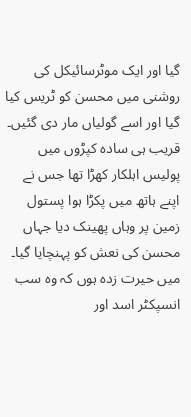گیا اور ایک موٹرسائیکل کی روشنی میں محسن کو ٹریس کیا گیا اور اسے گولیاں مار دی گئیں۔ قریب ہی سادہ کپڑوں میں پولیس اہلکار کھڑا تھا جس نے اپنے ہاتھ میں پکڑا ہوا پستول زمین پر وہاں پھینک دیا جہاں محسن کی نعش کو پہنچایا گیا۔ میں حیرت زدہ ہوں کہ وہ سب انسپکٹر اسد اور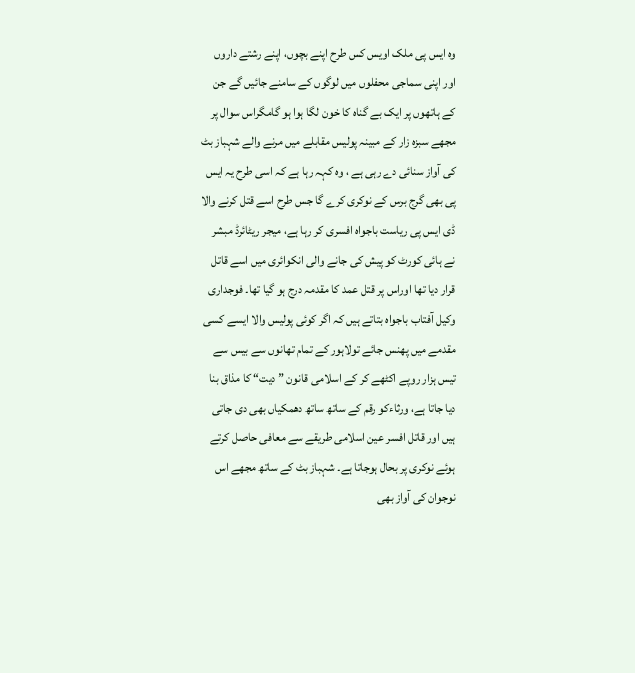وہ ایس پی ملک اویس کس طرح اپنے بچوں، اپنے رشتے داروں اور اپنی سماجی محفلوں میں لوگوں کے سامنے جائیں گے جن کے ہاتھوں پر ایک بے گناہ کا خون لگا ہوا ہو گامگراس سوال پر مجھے سبزہ زار کے مبینہ پولیس مقابلے میں مرنے والے شہباز بٹ کی آواز سنائی دے رہی ہے ، وہ کہہ رہا ہے کہ اسی طرح یہ ایس پی بھی گرج برس کے نوکری کرے گا جس طرح اسے قتل کرنے والا ڈی ایس پی ریاست باجواہ افسری کر رہا ہے، میجر ریٹائرڈ مبشر نے ہائی کورٹ کو پیش کی جانے والی انکوائری میں اسے قاتل قرار دیا تھا اوراس پر قتل عمد کا مقدمہ درج ہو گیا تھا۔ فوجداری وکیل آفتاب باجواہ بتاتے ہیں کہ اگر کوئی پولیس والا ایسے کسی مقدمے میں پھنس جائے تولاہور کے تمام تھانوں سے بیس سے تیس ہزار روپے اکٹھے کر کے اسلامی قانون ” دیت“ کا مذاق بنا دیا جاتا ہے، ورثاءکو رقم کے ساتھ ساتھ دھمکیاں بھی دی جاتی ہیں اور قاتل افسر عین اسلامی طریقے سے معافی حاصل کرتے ہوئے نوکری پر بحال ہوجاتا ہے۔ شہباز بٹ کے ساتھ مجھے اس نوجوان کی آواز بھی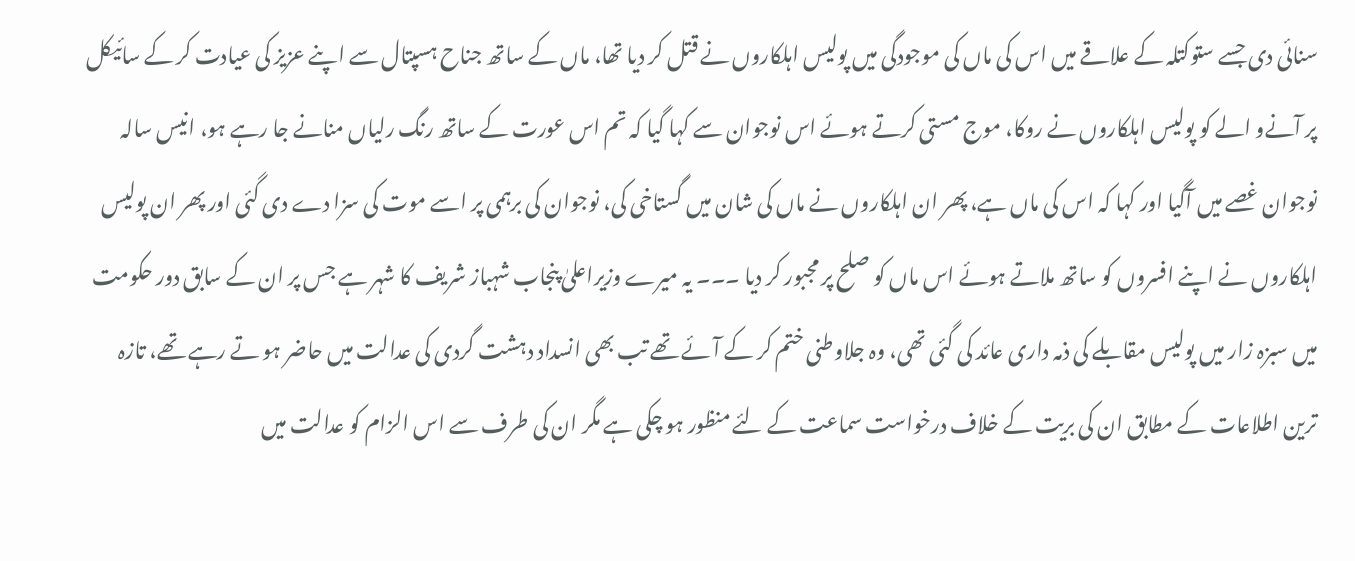سنائی دی جسے ستوکتلہ کے علاقے میں اس کی ماں کی موجودگی میں پولیس اہلکاروں نے قتل کر دیا تھا، ماں کے ساتھ جناح ہسپتال سے اپنے عزیز کی عیادت کر کے سائیکل پر آنےو الے کو پولیس اہلکاروں نے روکا، موج مستی کرتے ہوئے اس نوجوان سے کہا گیا کہ تم اس عورت کے ساتھ رنگ رلیاں منانے جا رہے ہو، انیس سالہ نوجوان غصے میں آگیا اور کہا کہ اس کی ماں ہے، پھر ان اہلکاروں نے ماں کی شان میں گستاخی کی، نوجوان کی برہمی پر اسے موت کی سزا دے دی گئی اور پھر ان پولیس اہلکاروں نے اپنے افسروں کو ساتھ ملاتے ہوئے اس ماں کو صلح پر مجبور کر دیا ۔۔۔ یہ میرے وزیراعلیٰ پنجاب شہباز شریف کا شہر ہے جس پر ان کے سابق دور حکومت میں سبزہ زار میں پولیس مقابلے کی ذمہ داری عائد کی گئی تھی، وہ جلاوطنی ختم کر کے آئے تھے تب بھی انسداد دہشت گردی کی عدالت میں حاضر ہو تے رہے تھے، تازہ ترین اطلاعات کے مطابق ان کی بریت کے خلاف درخواست سماعت کے لئے منظور ہو چکی ہے مگر ان کی طرف سے اس الزام کو عدالت میں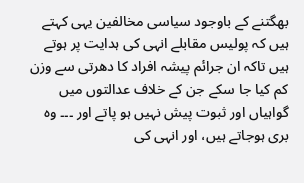بھگتنے کے باوجود سیاسی مخالفین یہی کہتے ہیں کہ پولیس مقابلے انہی کی ہدایت پر ہوتے ہیں تاکہ ان جرائم پیشہ افراد کا دھرتی سے وزن کم کیا جا سکے جن کے خلاف عدالتوں میں گواہیاں اور ثبوت پیش نہیں ہو پاتے اور ۔۔۔ وہ بری ہوجاتے ہیں، اور انہی کی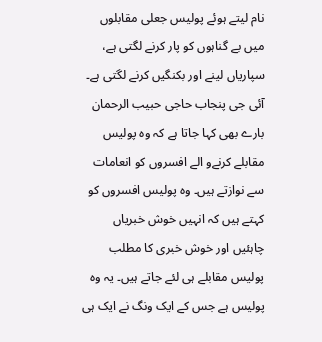نام لیتے ہوئے پولیس جعلی مقابلوں میں بے گناہوں کو پار کرنے لگتی ہے، سپاریاں لینے اور بکنگیں کرنے لگتی ہے۔
آئی جی پنجاب حاجی حبیب الرحمان بارے بھی کہا جاتا ہے کہ وہ پولیس مقابلے کرنےو الے افسروں کو انعامات سے نوازتے ہیں۔ وہ پولیس افسروں کو کہتے ہیں کہ انہیں خوش خبریاں چاہئیں اور خوش خبری کا مطلب پولیس مقابلے ہی لئے جاتے ہیں۔ یہ وہ پولیس ہے جس کے ایک ونگ نے ایک ہی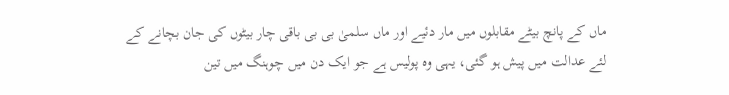ماں کے پانچ بیٹے مقابلوں میں مار دئیے اور ماں سلمیٰ بی بی باقی چار بیٹوں کی جان بچانے کے لئے عدالت میں پیش ہو گئی، یہی وہ پولیس ہے جو ایک دن میں چوہنگ میں تین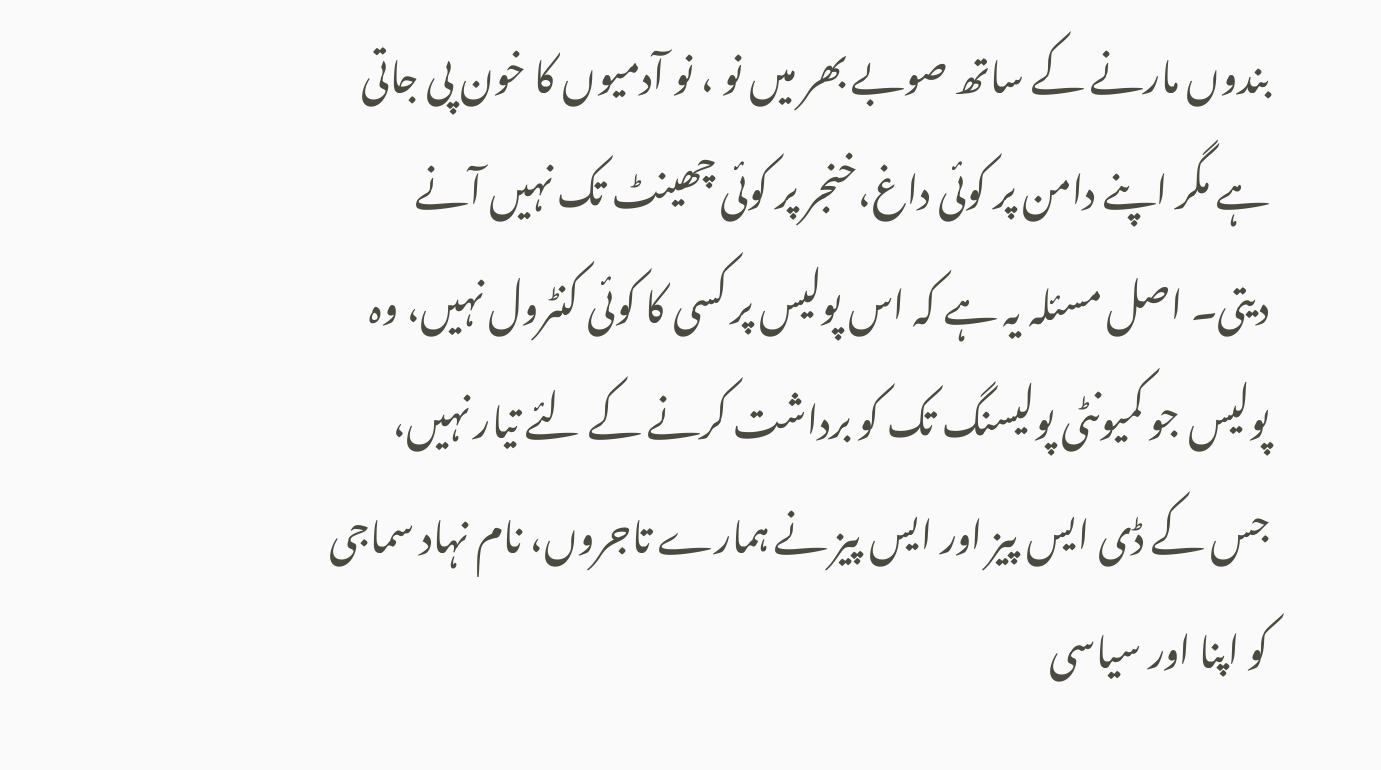بندوں مارنے کے ساتھ صوبے بھر میں نو ، نو آدمیوں کا خون پی جاتی ہے مگر اپنے دامن پر کوئی داغ،خنجر پر کوئی چھینٹ تک نہیں آنے دیتی۔ اصل مسئلہ یہ ہے کہ اس پولیس پر کسی کا کوئی کنٹرول نہیں، وہ پولیس جو کمیونٹی پولیسنگ تک کو برداشت کرنے کے لئے تیار نہیں، جس کے ڈی ایس پیز اور ایس پیز نے ہمارے تاجروں، نام نہاد سماجی کو اپنا اور سیاسی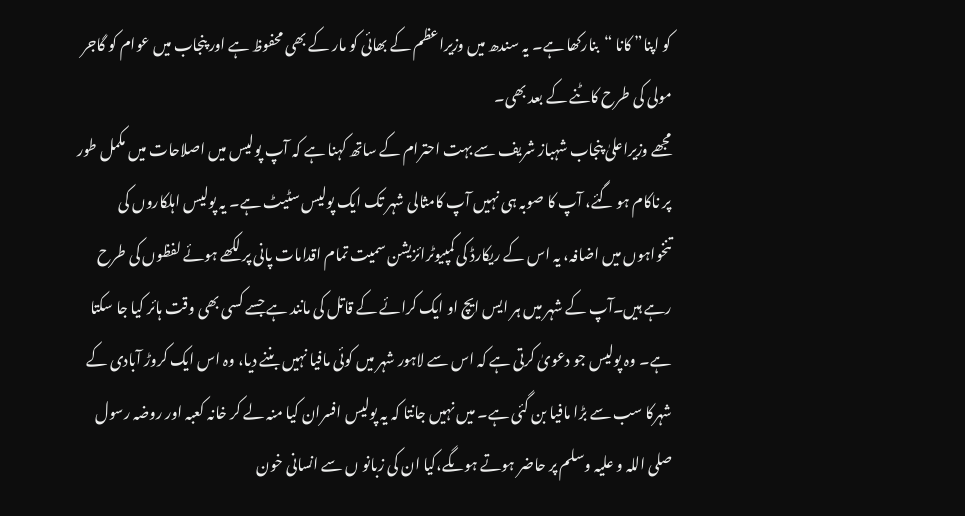کو اپنا” کانا “بنارکھا ہے۔ یہ سندھ میں وزیراعظم کے بھائی کو مار کے بھی محفوظ ہے اور پنجاب میں عوام کو گاجر مولی کی طرح کاٹنے کے بعد بھی۔
مجھے وزیراعلیٰ پنجاب شہباز شریف سے بہت احترام کے ساتھ کہنا ہے کہ آپ پولیس میں اصلاحات میں مکمل طور پر ناکام ہو گئے، آپ کا صوبہ ہی نہیں آپ کامثالی شہر تک ایک پولیس سٹیٹ ہے۔ یہ پولیس اہلکاروں کی تنخواہوں میں اضافہ، یہ اس کے ریکارڈ کی کمپیوٹرائزیشن سمیت تمام اقدامات پانی پر لکھے ہوئے لفظوں کی طرح رہے ہیں۔آپ کے شہر میں ہر ایس ایچ او ایک کرائے کے قاتل کی مانند ہے جسے کسی بھی وقت ہائر کیا جا سکتا ہے۔ وہ پولیس جو دعویٰ کرتی ہے کہ اس سے لاہور شہر میں کوئی مافیا نہیں بننے دیا، وہ اس ایک کروڑ آبادی کے شہرکا سب سے بڑا مافیا بن گئی ہے۔ میں نہیں جانتا کہ یہ پولیس افسران کیا منہ لے کر خانہ کعبہ اور روضہ رسول صلی اللہ و علیہ وسلم پر حاضر ہوتے ہوںگے،کیا ان کی زبانو ں سے انسانی خون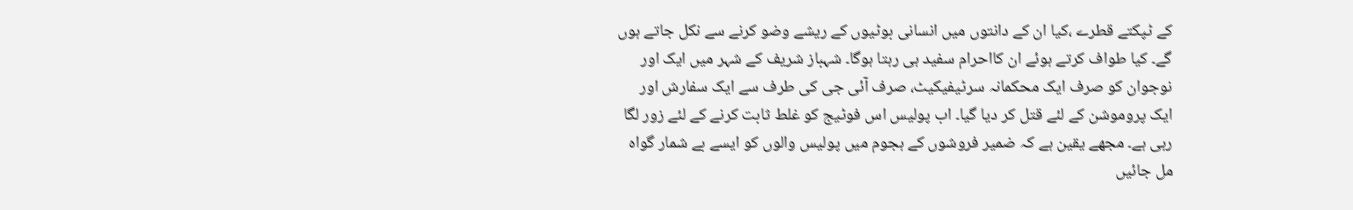کے ٹپکتے قطرے ،کیا ان کے دانتوں میں انسانی بوٹیوں کے ریشے وضو کرنے سے نکل جاتے ہوں گے۔ کیا طواف کرتے ہوئے ان کااحرام سفید ہی رہتا ہوگا۔ شہباز شریف کے شہر میں ایک اور نوجوان کو صرف ایک محکمانہ سرٹیفیکیٹ، صرف آئی جی کی طرف سے ایک سفارش اور ایک پروموشن کے لئے قتل کر دیا گیا۔ اب پولیس اس فوٹیج کو غلط ثابت کرنے کے لئے زور لگا رہی ہے۔ مجھے یقین ہے کہ ضمیر فروشوں کے ہجوم میں پولیس والوں کو ایسے بے شمار گواہ مل جائیں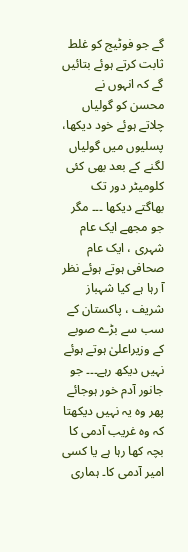گے جو فوٹیج کو غلط ثابت کرتے ہوئے بتائیں گے کہ انہوں نے محسن کو گولیاں چلاتے ہوئے خود دیکھا، پسلیوں میں گولیاں لگنے کے بعد بھی کئی کلومیٹر دور تک بھاگتے دیکھا ۔۔۔ مگر جو مجھے ایک عام شہری ، ایک عام صحافی ہوتے ہوئے نظر آ رہا ہے کیا شہباز شریف ، پاکستان کے سب سے بڑے صوبے کے وزیراعلیٰ ہوتے ہوئے نہیں دیکھ رہے۔۔۔ جو جانور آدم خور ہوجائے پھر وہ یہ نہیں دیکھتا کہ وہ غریب آدمی کا بچہ کھا رہا ہے یا کسی امیر آدمی کا۔ ہماری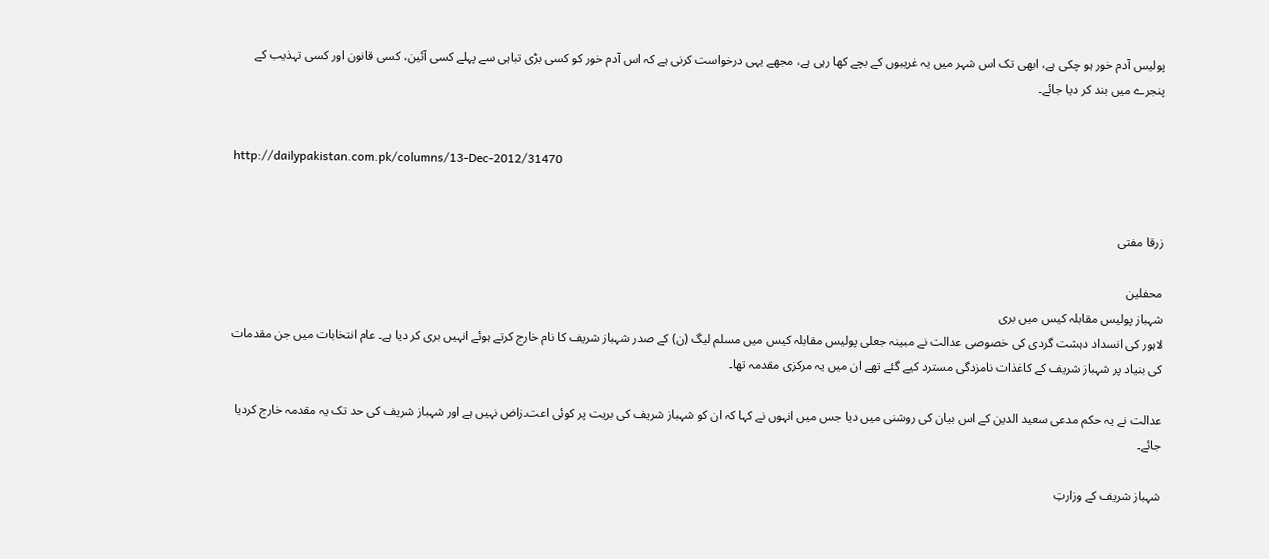پولیس آدم خور ہو چکی ہے، ابھی تک اس شہر میں یہ غریبوں کے بچے کھا رہی ہے، مجھے یہی درخواست کرنی ہے کہ اس آدم خور کو کسی بڑی تباہی سے پہلے کسی آئین، کسی قانون اور کسی تہذیب کے پنجرے میں بند کر دیا جائے۔


http://dailypakistan.com.pk/columns/13-Dec-2012/31470


زرقا مفتی

محفلین
شہباز پولیس مقابلہ کیس میں بری
لاہور کی انسداد دہشت گردی کی خصوصی عدالت نے مبینہ جعلی پولیس مقابلہ کیس میں مسلم لیگ (ن) کے صدر شہباز شریف کا نام خارج کرتے ہوئے انہیں بری کر دیا ہے۔ عام انتخابات میں جن مقدمات کی بنیاد پر شہباز شریف کے کاغذات نامزدگی مسترد کیے گئے تھے ان میں یہ مرکزی مقدمہ تھا۔

عدالت نے یہ حکم مدعی سعید الدین کے اس بیان کی روشنی میں دیا جس میں انہوں نے کہا کہ ان کو شہباز شریف کی بریت پر کوئی اعت۔زاض نہیں ہے اور شہباز شریف کی حد تک یہ مقدمہ خارج کردیا جائے۔

شہباز شریف کے وزارتِ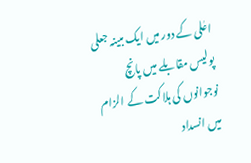اعٰلی کے دور میں ایک مبینہ جعلی پولیس مقابلے میں پانچ نوجوانوں کی ہلاکت کے الزام میں انسداد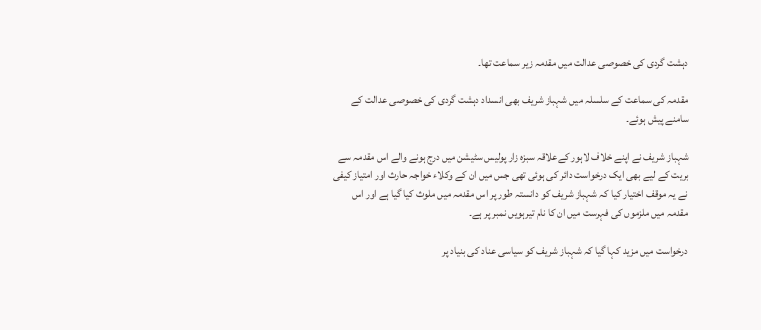دہشت گردی کی خصوصی عدالت میں مقدمہ زیر سماعت تھا۔

مقدمہ کی سماعت کے سلسلہ میں شہباز شریف بھی انسداد دہشت گردی کی خصوصی عدالت کے سامنے پیش ہوئے۔

شہباز شریف نے اپنے خلاف لاہور کےعلاقہ سبزہ زار پولیس سٹیشن میں درج ہونے والے اس مقدمہ سے بریت کے لیے بھی ایک درخواست دائر کی ہوئی تھی جس میں ان کے وکلاء خواجہ حارث اور امتیاز کیفی نے یہ موقف اختیار کیا کہ شہباز شریف کو دانستہ طور پر اس مقدمہ میں ملوث کیا گیا ہے اور اس مقدمہ میں ملزموں کی فہرست میں ان کا نام تیرہویں نمبر پر ہے۔

درخواست میں مزید کہا گیا کہ شہباز شریف کو سیاسی عناد کی بنیاد پر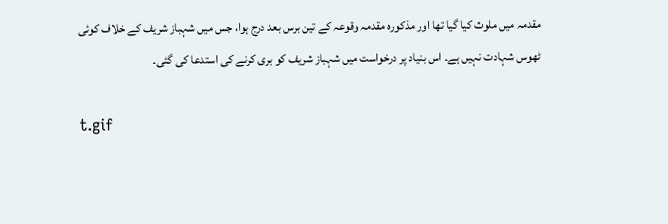مقدمہ میں ملوث کیا گیا تھا اور مذکورہ مقدمہ وقوعہ کے تین برس بعد درج ہوا، جس میں شہباز شریف کے خلاف کوئی ٹھوس شہادت نہیں ہے۔ اس بنیاد پر درخواست میں شہباز شریف کو بری کرنے کی استدعا کی گئی۔

t.gif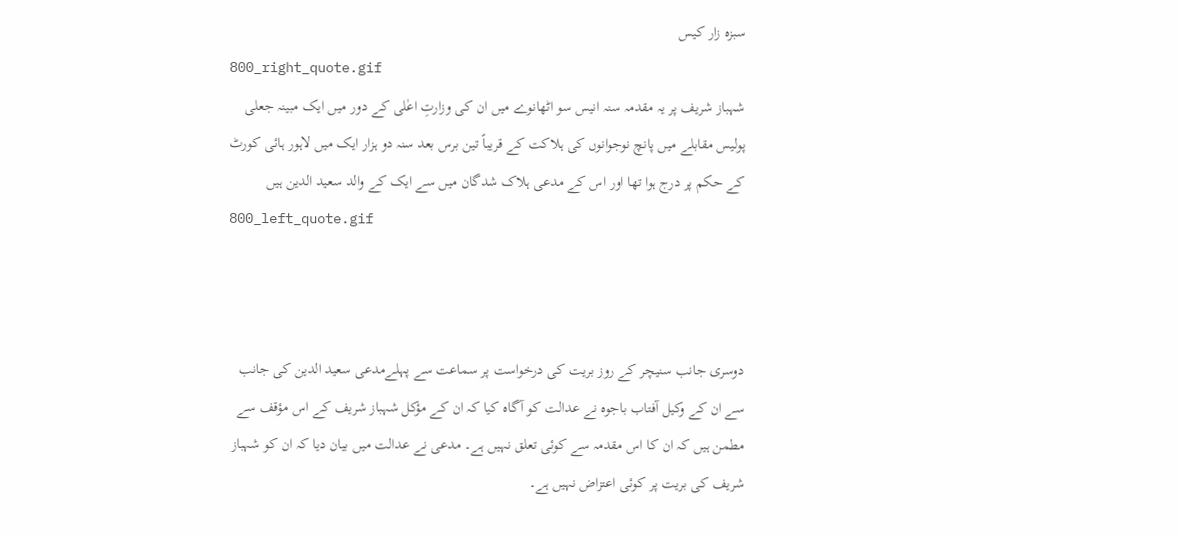سبزہ زار کیس
800_right_quote.gif
شہباز شریف پر یہ مقدمہ سنہ انیس سو اٹھانوے میں ان کی وزارتِ اعٰلی کے دور میں ایک مبینہ جعلی پولیس مقابلے میں پانچ نوجوانوں کی ہلاکت کے قریباً تین برس بعد سنہ دو ہزار ایک میں لاہور ہائی کورٹ کے حکم پر درج ہوا تھا اور اس کے مدعی ہلاک شدگان میں سے ایک کے والد سعید الدین ہیں
800_left_quote.gif



دوسری جانب سنیچر کے روز بریت کی درخواست پر سماعت سے پہلےمدعی سعید الدین کی جانب سے ان کے وکیل آفتاب باجوہ نے عدالت کو آگاہ کیا کہ ان کے مؤکل شہباز شریف کے اس مؤقف سے مطمن ہیں کہ ان کا اس مقدمہ سے کوئی تعلق نہیں ہے۔ مدعی نے عدالت میں بیان دیا کہ ان کو شہباز شریف کی بریت پر کوئی اعتزاض نہیں ہے۔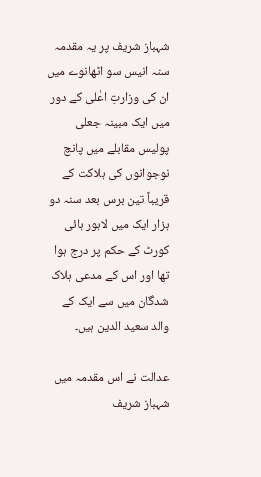شہباز شریف پر یہ مقدمہ سنہ انیس سو اٹھانوے میں ان کی وزارتِ اعٰلی کے دور میں ایک مبینہ جعلی پولیس مقابلے میں پانچ نوجوانوں کی ہلاکت کے قریباً تین برس بعد سنہ دو ہزار ایک میں لاہور ہائی کورٹ کے حکم پر درج ہوا تھا اور اس کے مدعی ہلاک شدگان میں سے ایک کے والد سعید الدین ہیں۔

عدالت نے اس مقدمہ میں شہباز شریف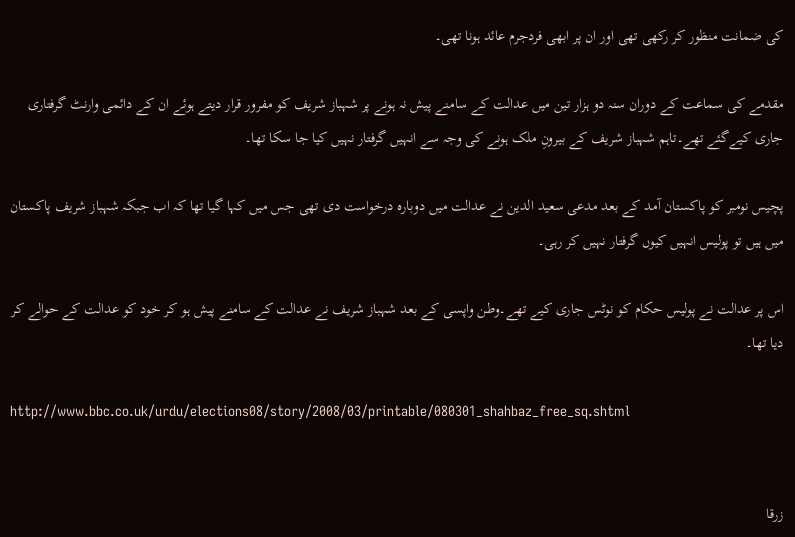کی ضمانت منظور کر رکھی تھی اور ان پر ابھی فردجرم عائد ہونا تھی۔

مقدمے کی سماعت کے دوران سنہ دو ہزار تین میں عدالت کے سامنے پیش نہ ہونے پر شہباز شریف کو مفرور قرار دیتے ہوئے ان کے دائمی وارنٹ گرفتاری جاری کیےگئے تھے۔تاہم شہباز شریف کے بیرونِ ملک ہونے کی وجہ سے انہیں گرفتار نہیں کیا جا سکا تھا۔

پچیس نومبر کو پاکستان آمد کے بعد مدعی سعید الدین نے عدالت میں دوبارہ درخواست دی تھی جس میں کہا گیا تھا کہ اب جبکہ شہباز شریف پاکستان میں ہیں تو پولیس انہیں کیوں گرفتار نہیں کر رہی۔

اس پر عدالت نے پولیس حکام کو نوٹس جاری کیے تھے۔وطن واپسی کے بعد شہباز شریف نے عدالت کے سامنے پیش ہو کر خود کو عدالت کے حوالے کر دیا تھا۔

http://www.bbc.co.uk/urdu/elections08/story/2008/03/printable/080301_shahbaz_free_sq.shtml


زرقا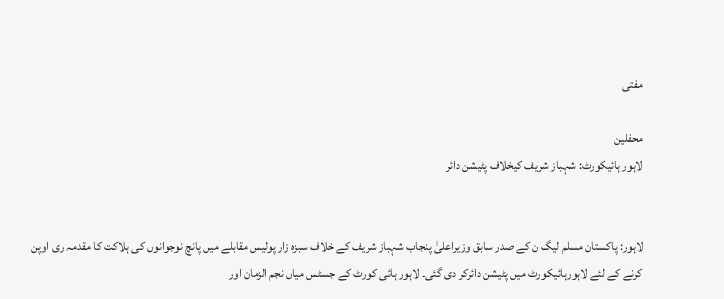مفتی

محفلین
لاہور ہائیکورٹ: شہباز شریف کیخلاف پٹیشن دائر


لاہور: پاکستان مسلم لیگ ن کے صدر سابق وزیراعلیٰ پنجاب شہباز شریف کے خلاف سبزہ زار پولیس مقابلے میں پانچ نوجوانوں کی ہلاکت کا مقدمہ ری اوپن کرنے کے لئے لاہورہائیکورٹ میں پٹیشن دائرکر دی گئی۔ لاہور ہائی کورٹ کے جسٹس میاں نجم الزمان اور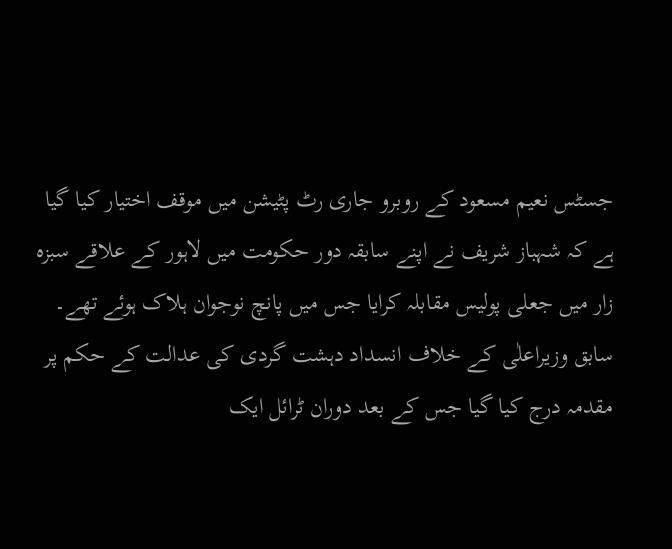جسٹس نعیم مسعود کے روبرو جاری رٹ پٹیشن میں موقف اختیار کیا گیا ہے کہ شہباز شریف نے اپنے سابقہ دور حکومت میں لاہور کے علاقے سبزہ زار میں جعلی پولیس مقابلہ کرایا جس میں پانچ نوجوان ہلاک ہوئے تھے۔ سابق وزیراعلٰی کے خلاف انسداد دہشت گردی کی عدالت کے حکم پر مقدمہ درج کیا گیا جس کے بعد دوران ٹرائل ایک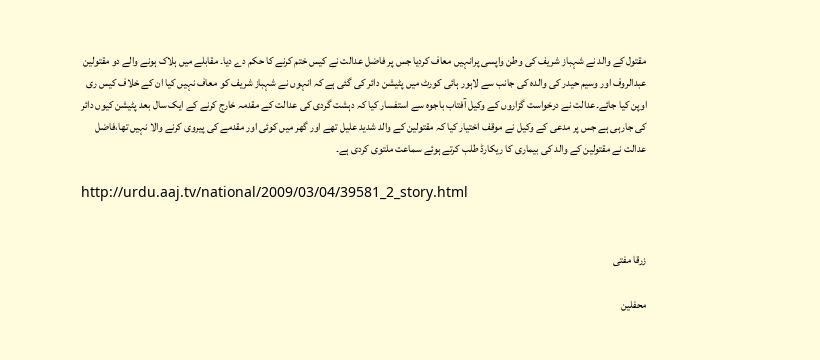مقتول کے والد نے شہباز شریف کی وطن واپسی پرانہیں معاف کردیا جس پر فاضل عدالت نے کیس ختم کرنے کا حکم دے دیا۔ مقابلے میں ہلاک ہونے والے دو مقتولین عبدالروف اور وسیم حیدر کی والدہ کی جانب سے لاہور ہائی کورٹ میں پٹیشن دائر کی گئی ہے کہ انہوں نے شہباز شریف کو معاف نہیں کیا ان کے خلاف کیس ری اوپن کیا جائے۔عدالت نے درخواست گزاروں کے وکیل آفتاب باجوہ سے استفسار کیا کہ دہشت گردی کی عدالت کے مقدمہ خارج کرنے کے ایک سال بعد پٹیشن کیوں دائر کی جارہی ہے جس پر مدعی کے وکیل نے موقف اختیار کیا کہ مقتولین کے والد شدید علیل تھے اور گھر میں کوئی اور مقدمے کی پیروی کرنے والا نہیں تھا،فاضل عدالت نے مقتولین کے والد کی بیماری کا ریکارڈ طلب کرتے ہوئے سماعت ملتوی کردی ہے۔

http://urdu.aaj.tv/national/2009/03/04/39581_2_story.html


زرقا مفتی

محفلین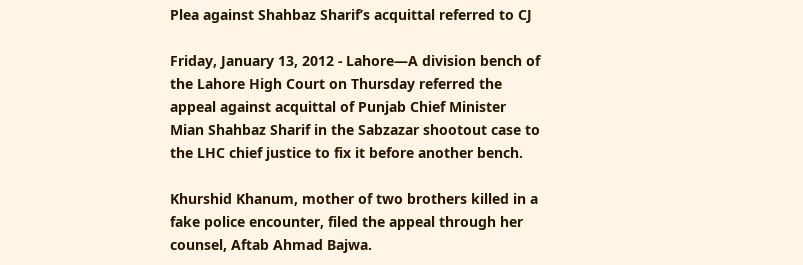Plea against Shahbaz Sharif’s acquittal referred to CJ

Friday, January 13, 2012 - Lahore—A division bench of the Lahore High Court on Thursday referred the appeal against acquittal of Punjab Chief Minister Mian Shahbaz Sharif in the Sabzazar shootout case to the LHC chief justice to fix it before another bench.

Khurshid Khanum, mother of two brothers killed in a fake police encounter, filed the appeal through her counsel, Aftab Ahmad Bajwa.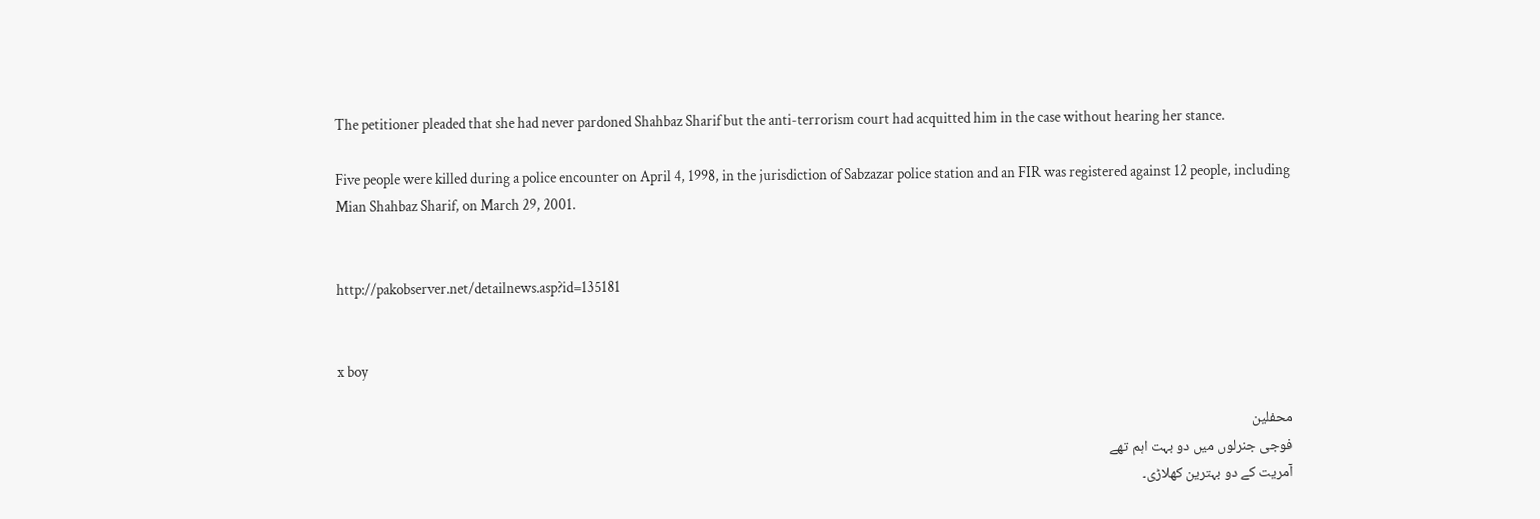The petitioner pleaded that she had never pardoned Shahbaz Sharif but the anti-terrorism court had acquitted him in the case without hearing her stance.

Five people were killed during a police encounter on April 4, 1998, in the jurisdiction of Sabzazar police station and an FIR was registered against 12 people, including Mian Shahbaz Sharif, on March 29, 2001.


http://pakobserver.net/detailnews.asp?id=135181


x boy

محفلین
فوجی جنرلوں میں دو بہت اہم تھے
آمریت کے دو بہترین کھلاڑی۔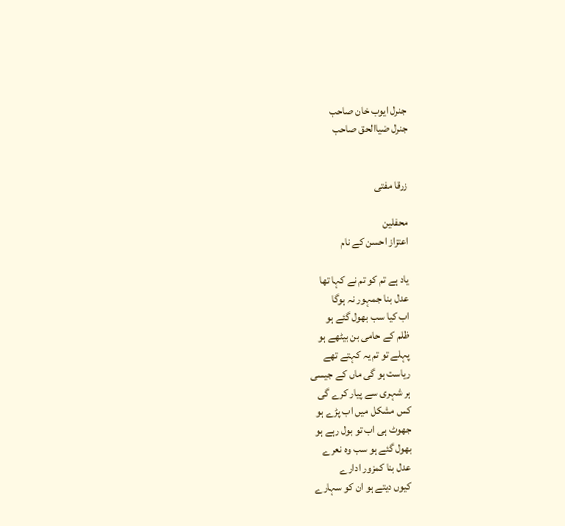جنرل ایوب خان صاحب
جنرل ضیاالحق صاحب


زرقا مفتی

محفلین
اعتزاز احسن کے نام

یاد ہے تم کو تم نے کہا تھا
عدل بنا جمہور نہ ہوگا
اب کیا سب بھول گئے ہو
ظلم کے حامی بن بیٹھے ہو
پہلے تو تم یہ کہتے تھے
ریاست ہو گی ماں کے جیسی
ہر شہری سے پیار کرے گی
کس مشکل میں اب پڑے ہو
جھوٹ ہی اب تو بول رہے ہو
بھول گئے ہو سب وہ نعرے
عدل بنا کمزور ادارے
کیوں دیتے ہو ان کو سہارے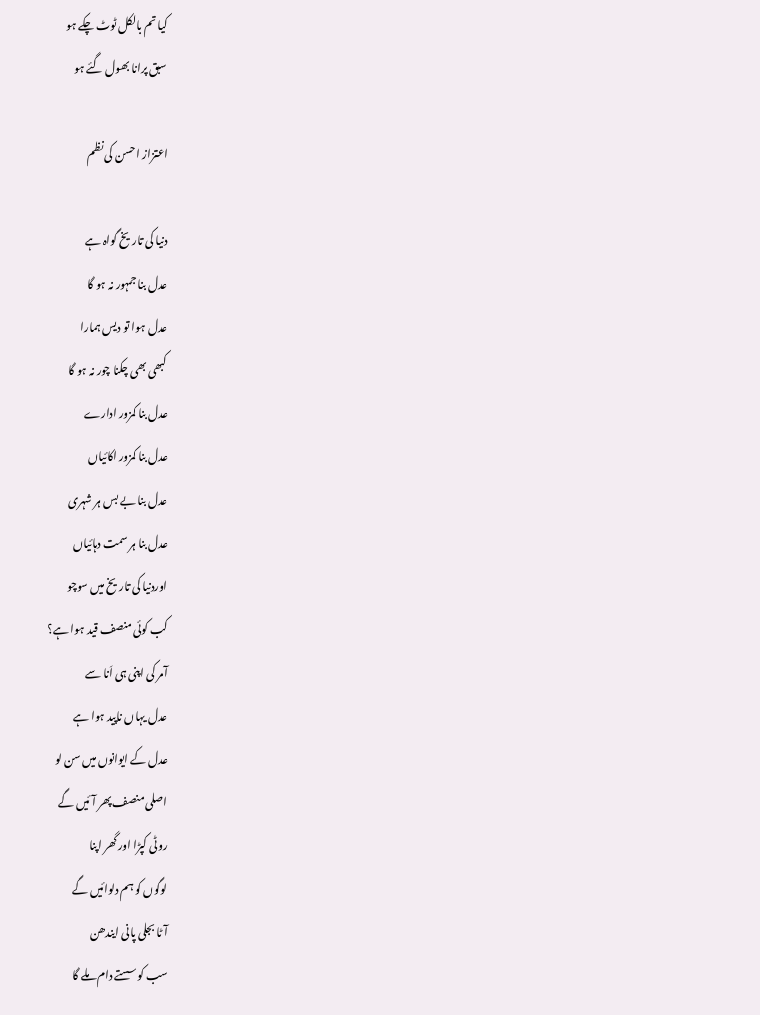کیا تم بالکل ٹوٹ چکے ہو
سبق پرانا بھول گئے ہو

اعتزاز احسن کی نظم

دنیا کی تاریخ گواہ ہے
عدل بنا جمہور نہ ہو گا
عدل ہوا تو دیس ہمارا
کبھی بھی چکنا چور نہ ہو گا
عدل بنا کمزور ادارے
عدل بنا کمزور اکائیاں
عدل بنا بے بس ہر شہری
عدل بنا ہر سمت دہائیاں
اوردنیا کی تاریخ میں سوچو
کب کوئی منصف قید ہوا ہے؟
آمر کی اپنی ہی اَنا سے
عدل یہاں ناپید ہوا ہے
عدل کے ایوانوں میں سن لو
اصلی منصف پھر آئیں گے
روٹی کپڑا اور گھر اپنا
لوگوں کو ہم دلوائیں گے
آٹا بجلی پانی ایندھن
سب کو سستے دام ملے گا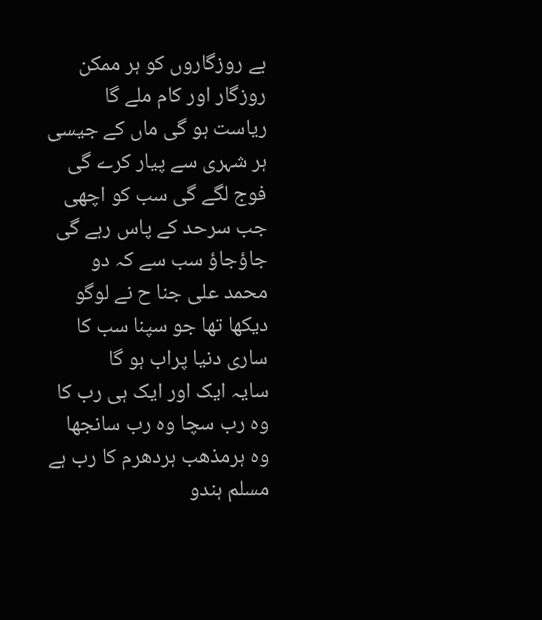بے روزگاروں کو ہر ممکن
روزگار اور کام ملے گا
ریاست ہو گی ماں کے جیسی
ہر شہری سے پیار کرے گی
فوج لگے گی سب کو اچھی
جب سرحد کے پاس رہے گی
جاؤجاؤ سب سے کہ دو
محمد علی جنا ح نے لوگو
دیکھا تھا جو سپنا سب کا
ساری دنیا پراب ہو گا
سایہ ایک اور ایک ہی رب کا
وہ رب سچا وہ رب سانجھا
وہ ہرمذھب ہردھرم کا رب ہے
مسلم ہندو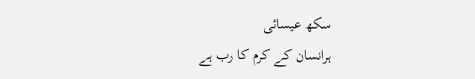سکھ عیسائی
ہرانسان کے کرم کا رب ہے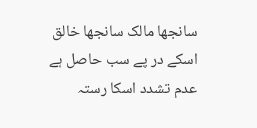سانجھا مالک سانجھا خالق
اسکے در پے سب حاصل ہے
عدم تشدد اسکا رستہ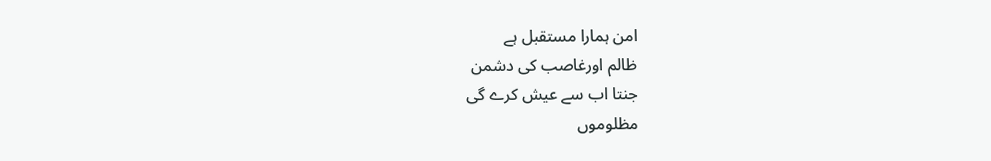امن ہمارا مستقبل ہے
ظالم اورغاصب کی دشمن
جنتا اب سے عیش کرے گی
مظلوموں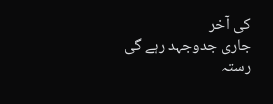کی آخر
جاری جدوجہد رہے گی
رستہ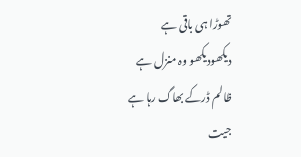تھوڑا ہی باقی ہے
دیکھودیکھو وہ منزل ہے
ظالم ڈرکے بھاگ رہا ہے
جیت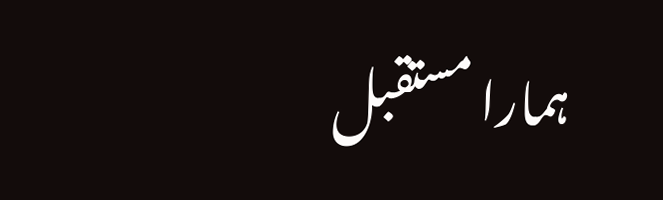ہمارا مستقبل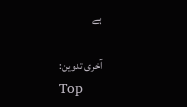ہے

آخری تدوین:
Top